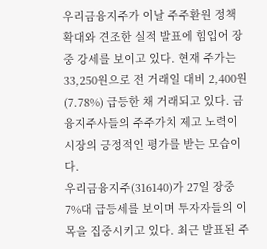우리금융지주가 이날 주주환원 정책 확대와 견조한 실적 발표에 힘입어 장중 강세를 보이고 있다. 현재 주가는 33,250원으로 전 거래일 대비 2,400원(7.78%) 급등한 채 거래되고 있다. 금융지주사들의 주주가치 제고 노력이 시장의 긍정적인 평가를 받는 모습이다.
우리금융지주(316140)가 27일 장중 7%대 급등세를 보이며 투자자들의 이목을 집중시키고 있다. 최근 발표된 주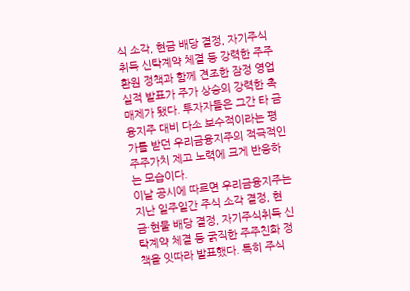식 소각, 현금 배당 결정, 자기주식취득 신탁계약 체결 등 강력한 주주환원 정책과 함께 견조한 잠정 영업실적 발표가 주가 상승의 강력한 촉매제가 됐다. 투자자들은 그간 타 금융지주 대비 다소 보수적이라는 평가를 받던 우리금융지주의 적극적인 주주가치 제고 노력에 크게 반응하는 모습이다.
이날 공시에 따르면 우리금융지주는 지난 일주일간 주식 소각 결정, 현금·현물 배당 결정, 자기주식취득 신탁계약 체결 등 굵직한 주주친화 정책을 잇따라 발표했다. 특히 주식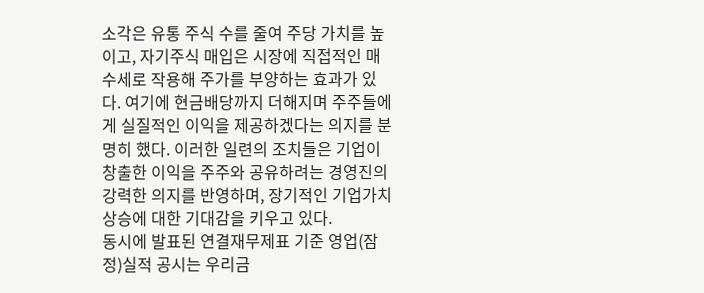소각은 유통 주식 수를 줄여 주당 가치를 높이고, 자기주식 매입은 시장에 직접적인 매수세로 작용해 주가를 부양하는 효과가 있다. 여기에 현금배당까지 더해지며 주주들에게 실질적인 이익을 제공하겠다는 의지를 분명히 했다. 이러한 일련의 조치들은 기업이 창출한 이익을 주주와 공유하려는 경영진의 강력한 의지를 반영하며, 장기적인 기업가치 상승에 대한 기대감을 키우고 있다.
동시에 발표된 연결재무제표 기준 영업(잠정)실적 공시는 우리금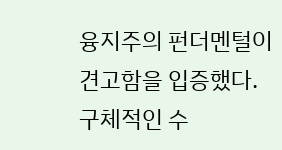융지주의 펀더멘털이 견고함을 입증했다. 구체적인 수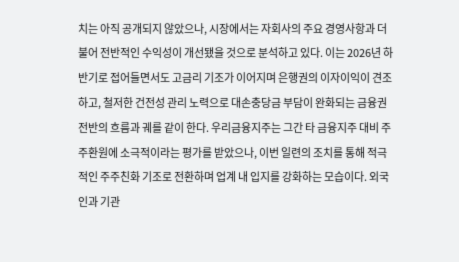치는 아직 공개되지 않았으나, 시장에서는 자회사의 주요 경영사항과 더불어 전반적인 수익성이 개선됐을 것으로 분석하고 있다. 이는 2026년 하반기로 접어들면서도 고금리 기조가 이어지며 은행권의 이자이익이 견조하고, 철저한 건전성 관리 노력으로 대손충당금 부담이 완화되는 금융권 전반의 흐름과 궤를 같이 한다. 우리금융지주는 그간 타 금융지주 대비 주주환원에 소극적이라는 평가를 받았으나, 이번 일련의 조치를 통해 적극적인 주주친화 기조로 전환하며 업계 내 입지를 강화하는 모습이다. 외국인과 기관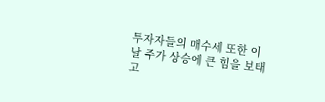투자자들의 매수세 또한 이날 주가 상승에 큰 힘을 보태고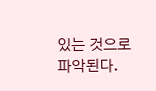있는 것으로 파악된다.